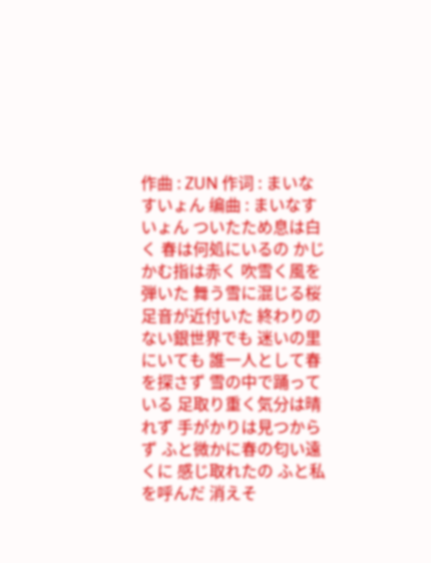作曲 : ZUN 作词 : まいなすいょん 编曲 : まいなすいょん ついたため息は白く 春は何処にいるの かじかむ指は赤く 吹雪く風を弾いた 舞う雪に混じる桜 足音が近付いた 終わりのない銀世界でも 迷いの里にいても 誰一人として春を探さず 雪の中で踊っている 足取り重く気分は晴れず 手がかりは見つからず ふと微かに春の匂い遠くに 感じ取れたの ふと私を呼んだ 消えそ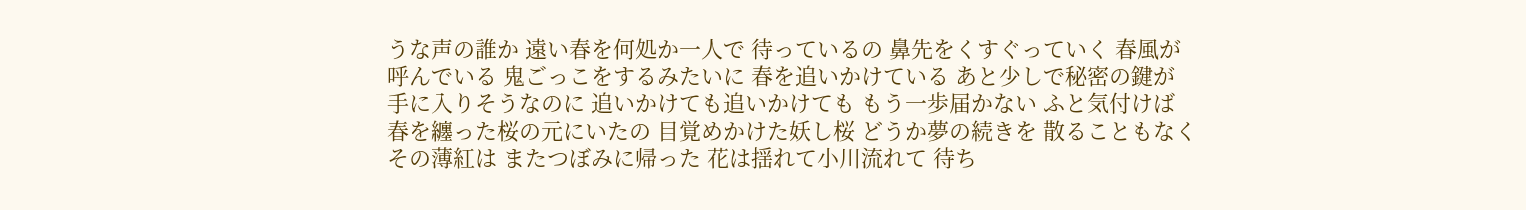うな声の誰か 遠い春を何処か一人で 待っているの 鼻先をくすぐっていく 春風が呼んでいる 鬼ごっこをするみたいに 春を追いかけている あと少しで秘密の鍵が 手に入りそうなのに 追いかけても追いかけても もう一歩届かない ふと気付けば 春を纏った桜の元にいたの 目覚めかけた妖し桜 どうか夢の続きを 散ることもなくその薄紅は またつぼみに帰った 花は揺れて小川流れて 待ち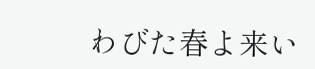わびた春よ来い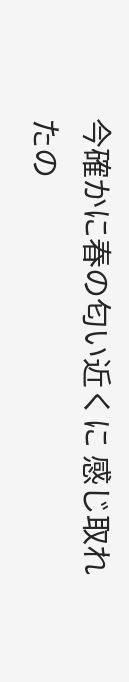今確かに春の匂い近くに 感じ取れたの